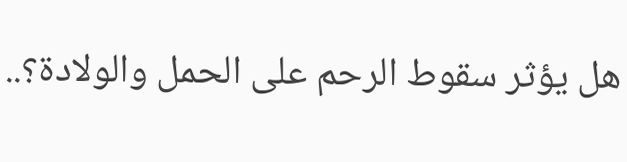هل يؤثر سقوط الرحم على الحمل والولادة؟..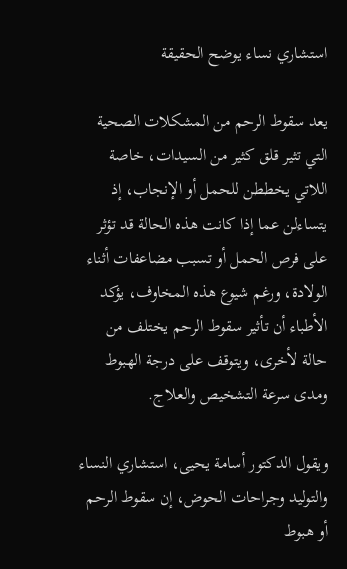استشاري نساء يوضح الحقيقة

يعد سقوط الرحم من المشكلات الصحية التي تثير قلق كثير من السيدات، خاصة اللاتي يخططن للحمل أو الإنجاب، إذ يتساءلن عما إذا كانت هذه الحالة قد تؤثر على فرص الحمل أو تسبب مضاعفات أثناء الولادة، ورغم شيوع هذه المخاوف، يؤكد الأطباء أن تأثير سقوط الرحم يختلف من حالة لأخرى، ويتوقف على درجة الهبوط ومدى سرعة التشخيص والعلاج.

ويقول الدكتور أسامة يحيى، استشاري النساء والتوليد وجراحات الحوض، إن سقوط الرحم أو هبوط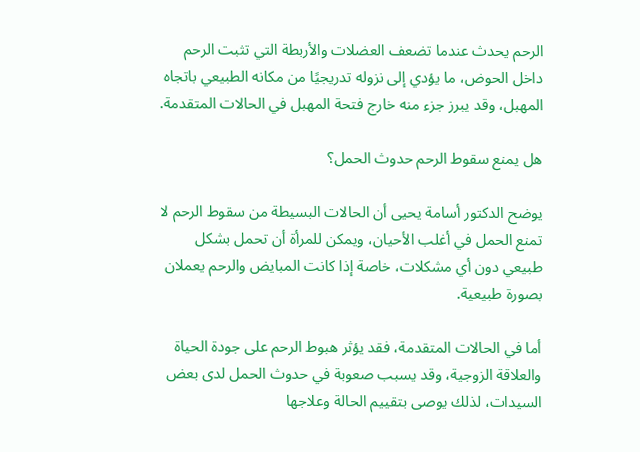الرحم يحدث عندما تضعف العضلات والأربطة التي تثبت الرحم داخل الحوض، ما يؤدي إلى نزوله تدريجيًا من مكانه الطبيعي باتجاه المهبل، وقد يبرز جزء منه خارج فتحة المهبل في الحالات المتقدمة.

هل يمنع سقوط الرحم حدوث الحمل؟

يوضح الدكتور أسامة يحيى أن الحالات البسيطة من سقوط الرحم لا تمنع الحمل في أغلب الأحيان، ويمكن للمرأة أن تحمل بشكل طبيعي دون أي مشكلات، خاصة إذا كانت المبايض والرحم يعملان بصورة طبيعية.

أما في الحالات المتقدمة، فقد يؤثر هبوط الرحم على جودة الحياة والعلاقة الزوجية، وقد يسبب صعوبة في حدوث الحمل لدى بعض السيدات، لذلك يوصى بتقييم الحالة وعلاجها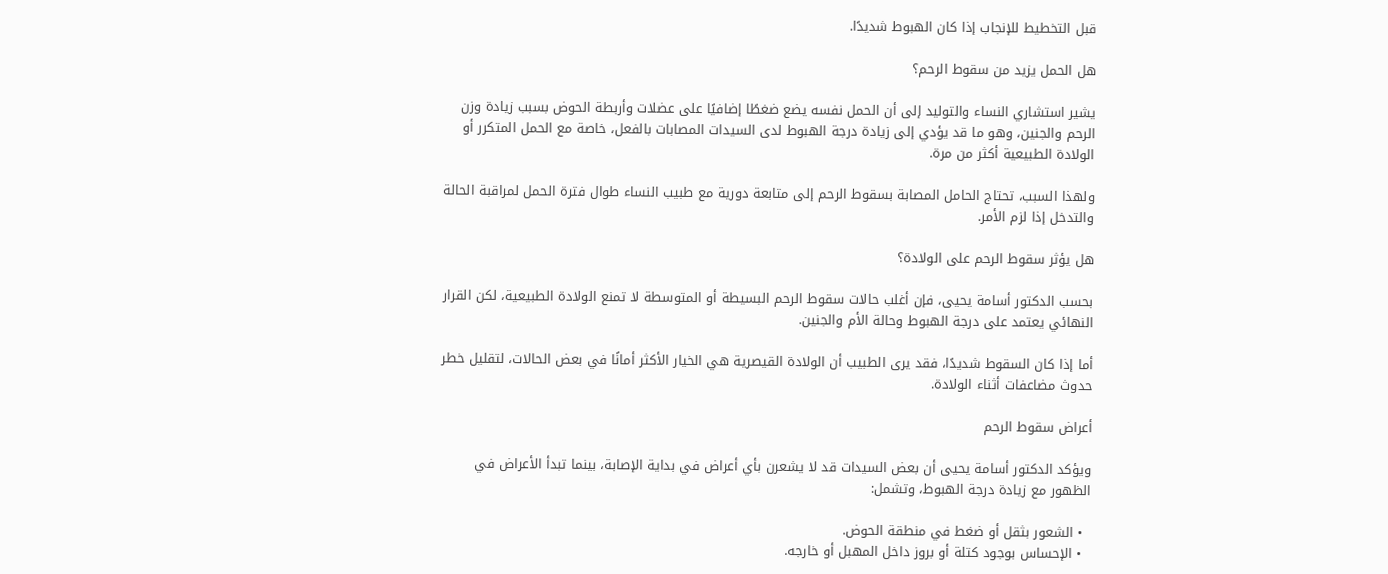قبل التخطيط للإنجاب إذا كان الهبوط شديدًا.

هل الحمل يزيد من سقوط الرحم؟

يشير استشاري النساء والتوليد إلى أن الحمل نفسه يضع ضغطًا إضافيًا على عضلات وأربطة الحوض بسبب زيادة وزن الرحم والجنين، وهو ما قد يؤدي إلى زيادة درجة الهبوط لدى السيدات المصابات بالفعل، خاصة مع الحمل المتكرر أو الولادة الطبيعية أكثر من مرة.

ولهذا السبب، تحتاج الحامل المصابة بسقوط الرحم إلى متابعة دورية مع طبيب النساء طوال فترة الحمل لمراقبة الحالة والتدخل إذا لزم الأمر.

هل يؤثر سقوط الرحم على الولادة؟

بحسب الدكتور أسامة يحيى، فإن أغلب حالات سقوط الرحم البسيطة أو المتوسطة لا تمنع الولادة الطبيعية، لكن القرار النهائي يعتمد على درجة الهبوط وحالة الأم والجنين.

أما إذا كان السقوط شديدًا، فقد يرى الطبيب أن الولادة القيصرية هي الخيار الأكثر أمانًا في بعض الحالات، لتقليل خطر حدوث مضاعفات أثناء الولادة.

أعراض سقوط الرحم

ويؤكد الدكتور أسامة يحيى أن بعض السيدات قد لا يشعرن بأي أعراض في بداية الإصابة، بينما تبدأ الأعراض في الظهور مع زيادة درجة الهبوط، وتشمل:

  • الشعور بثقل أو ضغط في منطقة الحوض.
  • الإحساس بوجود كتلة أو بروز داخل المهبل أو خارجه.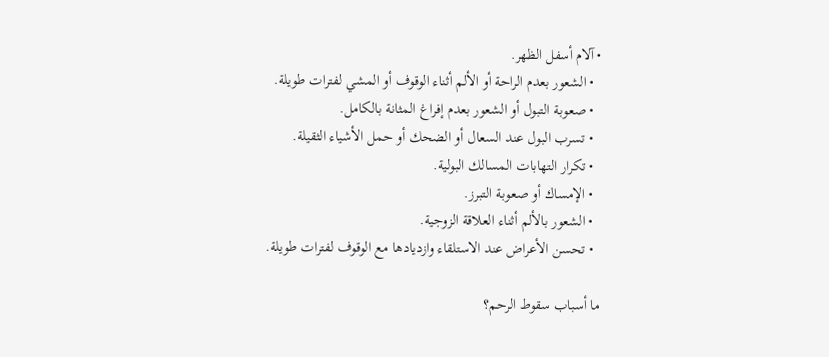• آلام أسفل الظهر.
  • الشعور بعدم الراحة أو الألم أثناء الوقوف أو المشي لفترات طويلة.
  • صعوبة التبول أو الشعور بعدم إفراغ المثانة بالكامل.
  • تسرب البول عند السعال أو الضحك أو حمل الأشياء الثقيلة.
  • تكرار التهابات المسالك البولية.
  • الإمساك أو صعوبة التبرز.
  • الشعور بالألم أثناء العلاقة الزوجية.
  • تحسن الأعراض عند الاستلقاء وازديادها مع الوقوف لفترات طويلة.

ما أسباب سقوط الرحم؟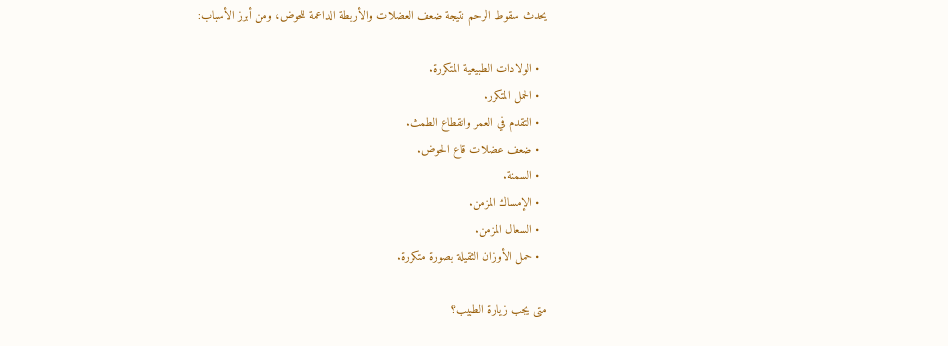يحدث سقوط الرحم نتيجة ضعف العضلات والأربطة الداعمة للحوض، ومن أبرز الأسباب:

  • الولادات الطبيعية المتكررة.
  • الحمل المتكرر.
  • التقدم في العمر وانقطاع الطمث.
  • ضعف عضلات قاع الحوض.
  • السمنة.
  • الإمساك المزمن.
  • السعال المزمن.
  • حمل الأوزان الثقيلة بصورة متكررة.

متى يجب زيارة الطبيب؟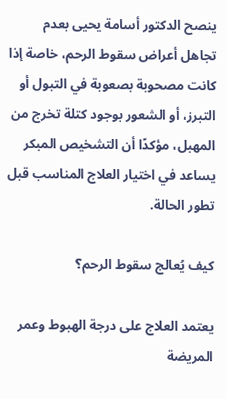ينصح الدكتور أسامة يحيى بعدم تجاهل أعراض سقوط الرحم، خاصة إذا كانت مصحوبة بصعوبة في التبول أو التبرز، أو الشعور بوجود كتلة تخرج من المهبل، مؤكدًا أن التشخيص المبكر يساعد في اختيار العلاج المناسب قبل تطور الحالة.

كيف يُعالج سقوط الرحم؟

يعتمد العلاج على درجة الهبوط وعمر المريضة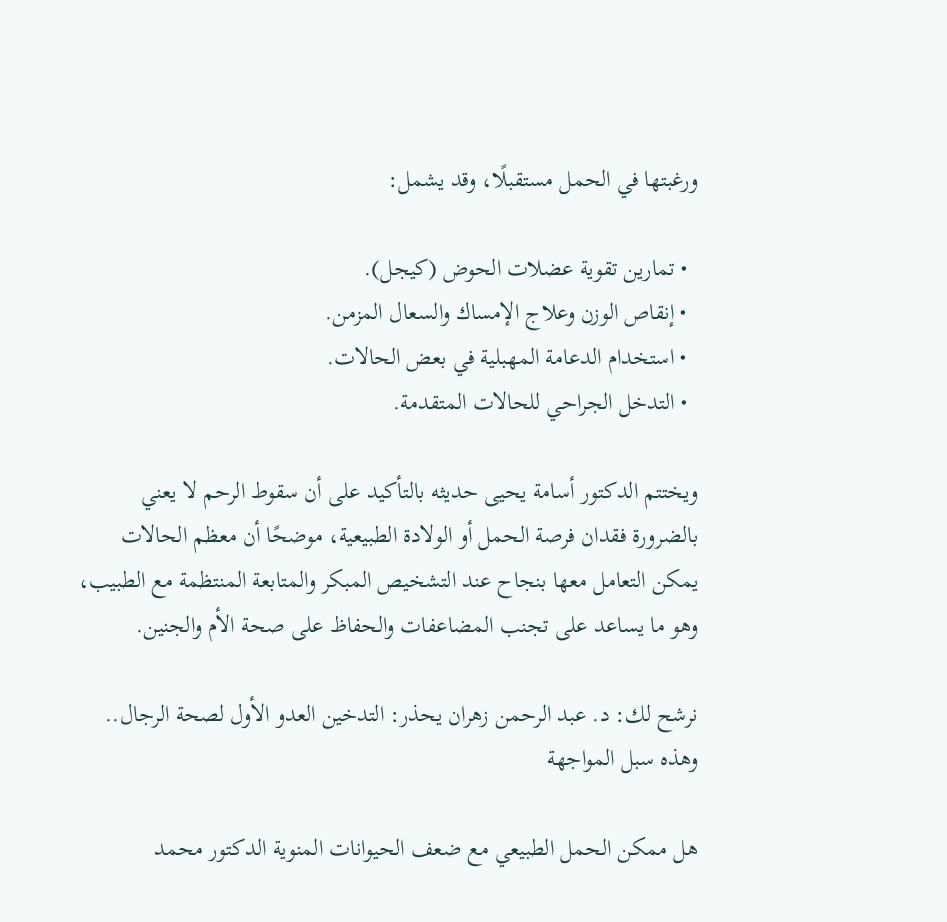ورغبتها في الحمل مستقبلًا، وقد يشمل:

  • تمارين تقوية عضلات الحوض (كيجل).
  • إنقاص الوزن وعلاج الإمساك والسعال المزمن.
  • استخدام الدعامة المهبلية في بعض الحالات.
  • التدخل الجراحي للحالات المتقدمة.

ويختتم الدكتور أسامة يحيى حديثه بالتأكيد على أن سقوط الرحم لا يعني بالضرورة فقدان فرصة الحمل أو الولادة الطبيعية، موضحًا أن معظم الحالات يمكن التعامل معها بنجاح عند التشخيص المبكر والمتابعة المنتظمة مع الطبيب، وهو ما يساعد على تجنب المضاعفات والحفاظ على صحة الأم والجنين.

نرشح لك: د. عبد الرحمن زهران يحذر: التدخين العدو الأول لصحة الرجال.. وهذه سبل المواجهة

هل ممكن الحمل الطبيعي مع ضعف الحيوانات المنوية الدكتور محمد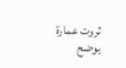ثروت عمارة يوضح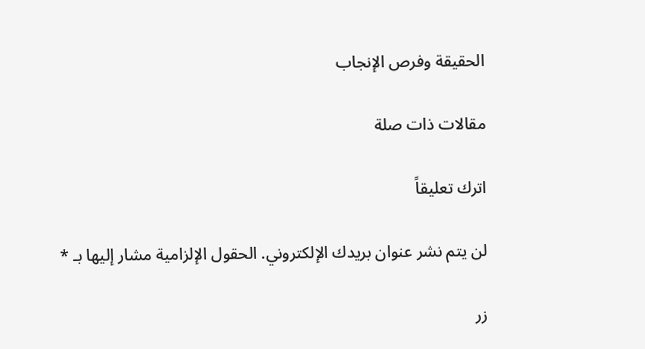الحقيقة وفرص الإنجاب

مقالات ذات صلة

اترك تعليقاً

لن يتم نشر عنوان بريدك الإلكتروني. الحقول الإلزامية مشار إليها بـ *

زر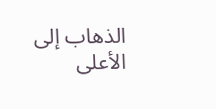الذهاب إلى الأعلى